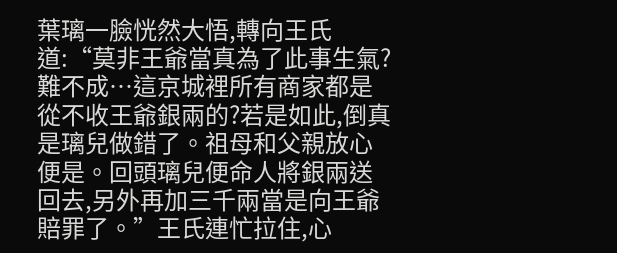葉璃一臉恍然大悟,轉向王氏道:“莫非王爺當真為了此事生氣?難不成…這京城裡所有商家都是從不收王爺銀兩的?若是如此,倒真是璃兒做錯了。祖母和父親放心便是。回頭璃兒便命人將銀兩送回去,另外再加三千兩當是向王爺賠罪了。”王氏連忙拉住,心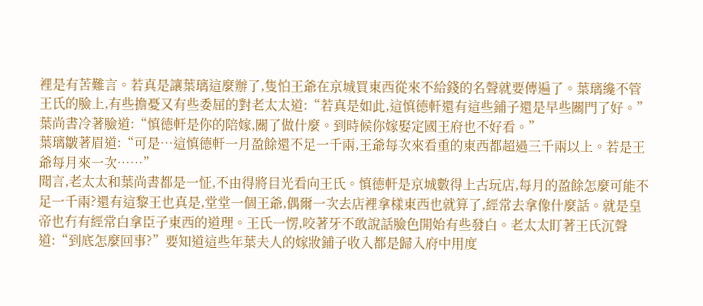裡是有苦難言。若真是讓葉璃這麼辦了,隻怕王爺在京城買東西從來不給錢的名聲就要傳遍了。葉璃纔不管王氏的臉上,有些擔憂又有些委屈的對老太太道:“若真是如此,這慎德軒還有這些鋪子還是早些關門了好。”
葉尚書冷著臉道:“慎德軒是你的陪嫁,關了做什麼。到時候你嫁娶定國王府也不好看。”
葉璃皺著眉道:“可是…這慎德軒一月盈餘還不足一千兩,王爺每次來看重的東西都超過三千兩以上。若是王爺每月來一次……”
聞言,老太太和葉尚書都是一怔,不由得將目光看向王氏。慎德軒是京城數得上古玩店,每月的盈餘怎麼可能不足一千兩?還有這黎王也真是,堂堂一個王爺,偶爾一次去店裡拿樣東西也就算了,經常去拿像什麼話。就是皇帝也冇有經常白拿臣子東西的道理。王氏一愣,咬著牙不敢說話臉色開始有些發白。老太太盯著王氏沉聲道:“到底怎麼回事?”要知道這些年葉夫人的嫁妝鋪子收入都是歸入府中用度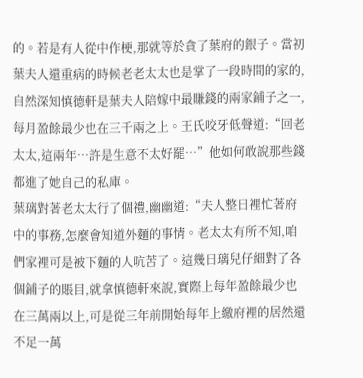的。若是有人從中作梗,那就等於貪了葉府的銀子。當初葉夫人還重病的時候老老太太也是掌了一段時間的家的,自然深知慎德軒是葉夫人陪嫁中最賺錢的兩家鋪子之一,每月盈餘最少也在三千兩之上。王氏咬牙低聲道:“回老太太,這兩年…許是生意不太好罷…”他如何敢說那些錢都進了她自己的私庫。
葉璃對著老太太行了個禮,幽幽道:“夫人整日裡忙著府中的事務,怎麼會知道外麵的事情。老太太有所不知,咱們家裡可是被下麵的人吭苦了。這幾日璃兒仔細對了各個鋪子的賬目,就拿慎德軒來說,實際上每年盈餘最少也在三萬兩以上,可是從三年前開始每年上繳府裡的居然還不足一萬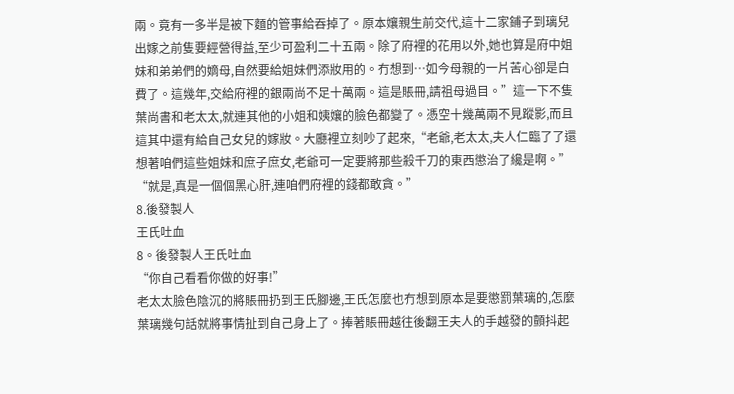兩。竟有一多半是被下麵的管事給吞掉了。原本孃親生前交代,這十二家鋪子到璃兒出嫁之前隻要經營得益,至少可盈利二十五兩。除了府裡的花用以外,她也算是府中姐妹和弟弟們的嫡母,自然要給姐妹們添妝用的。冇想到…如今母親的一片苦心卻是白費了。這幾年,交給府裡的銀兩尚不足十萬兩。這是賬冊,請祖母過目。”這一下不隻葉尚書和老太太,就連其他的小姐和姨孃的臉色都變了。憑空十幾萬兩不見蹤影,而且這其中還有給自己女兒的嫁妝。大廳裡立刻吵了起來,“老爺,老太太,夫人仁臨了了還想著咱們這些姐妹和庶子庶女,老爺可一定要將那些殺千刀的東西懲治了纔是啊。”
“就是,真是一個個黑心肝,連咱們府裡的錢都敢貪。”
8.後發製人
王氏吐血
8。後發製人王氏吐血
“你自己看看你做的好事!”
老太太臉色陰沉的將賬冊扔到王氏腳邊,王氏怎麼也冇想到原本是要懲罰葉璃的,怎麼葉璃幾句話就將事情扯到自己身上了。捧著賬冊越往後翻王夫人的手越發的顫抖起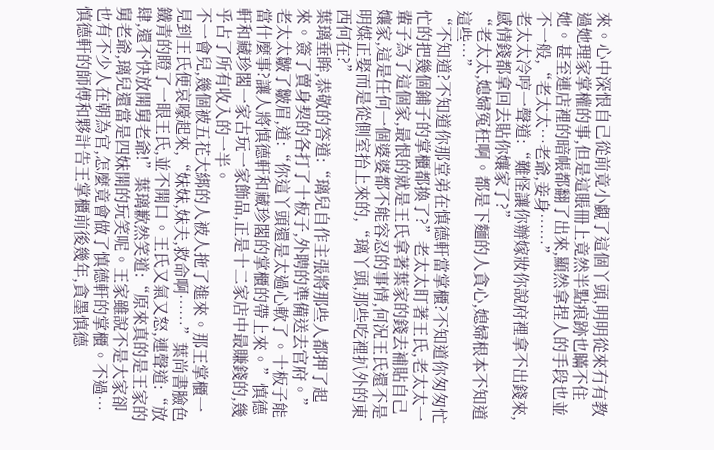來。心中深恨自己從前竟小覷了這個丫頭,明明從來冇有教過她理家掌權的事,但是這賬冊上竟然半點痕跡也瞞不住她。甚至連店裡的暗帳都翻了出來,顯然拿捏人的手段也並不一般,“老太太…老爺,妾身……”
老太太冷哼一聲道:“難怪讓你辦嫁妝你說府裡拿不出錢來,感情錢都拿回去貼你孃家了?”
“老太太,媳婦冤枉啊。都是下麵的人貪心,媳婦根本不知道這些…”
“不知道?不知道你那堂弟在慎德軒當掌櫃?不知道你匆匆忙忙的把幾個鋪子的掌櫃都換了?”老太太盯著王氏,老太太一輩子為了這個家,最恨的就是王氏拿著葉家的錢去補貼自己孃家,這是任何一個婆婆都不能容忍的事情,何況王氏還不是明媒正娶而是從側室抬上來的,“璃丫頭,那些吃裡扒外的東西何在?”
葉璃垂眸,恭敬的答道:“璃兒自作主張將那些人都押了起來。簽了賣身契的各打了十板子,外聘的準備送去官府。”
老太太皺了皺眉,道:“你這丫頭還是太過心軟了。十板子能當什麼事?讓人將慎德軒和藏珍閣的掌櫃的帶上來。”慎德軒和藏珍閣一家古玩一家飾品,正是十二家店中最賺錢的,幾乎占了所有收入的一半。
不一會兒,幾個被五花大綁的人被人拖了進來。那王掌櫃一見到王氏便哀嚎起來,“妹妹,妹夫,救命啊……”葉尚書臉色鐵青的瞪了一眼王氏,並不開口。王氏又氣又怒,連聲道:“放肆,還不快放開舅老爺!”葉璃歉然笑道:“原來真的是王家的舅老爺,璃兒還當是四妹開的玩笑呢。王家雖說不是大家卻也有不少人在朝為官,怎麼竟會做了慎德軒的掌櫃。不過…慎德軒的師傅和夥計告王掌櫃前後幾年,貪墨慎德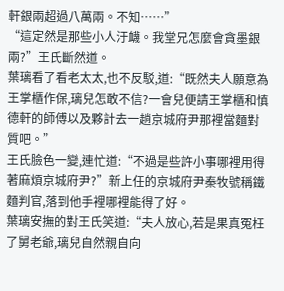軒銀兩超過八萬兩。不知……”
“這定然是那些小人汙衊。我堂兄怎麼會貪墨銀兩?”王氏斷然道。
葉璃看了看老太太,也不反駁,道:“既然夫人願意為王掌櫃作保,璃兒怎敢不信?一會兒便請王掌櫃和慎德軒的師傅以及夥計去一趟京城府尹那裡當麵對質吧。”
王氏臉色一變,連忙道:“不過是些許小事哪裡用得著麻煩京城府尹?”新上任的京城府尹秦牧號稱鐵麵判官,落到他手裡哪裡能得了好。
葉璃安撫的對王氏笑道:“夫人放心,若是果真冤枉了舅老爺,璃兒自然親自向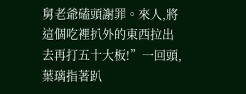舅老爺磕頭謝罪。來人,將這個吃裡扒外的東西拉出去再打五十大板!”一回頭,葉璃指著趴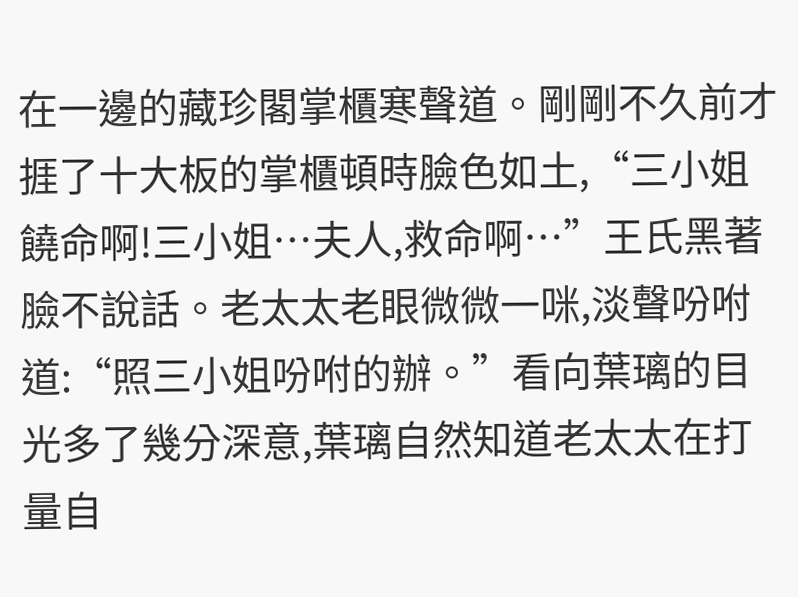在一邊的藏珍閣掌櫃寒聲道。剛剛不久前才捱了十大板的掌櫃頓時臉色如土,“三小姐饒命啊!三小姐…夫人,救命啊…”王氏黑著臉不說話。老太太老眼微微一咪,淡聲吩咐道:“照三小姐吩咐的辦。”看向葉璃的目光多了幾分深意,葉璃自然知道老太太在打量自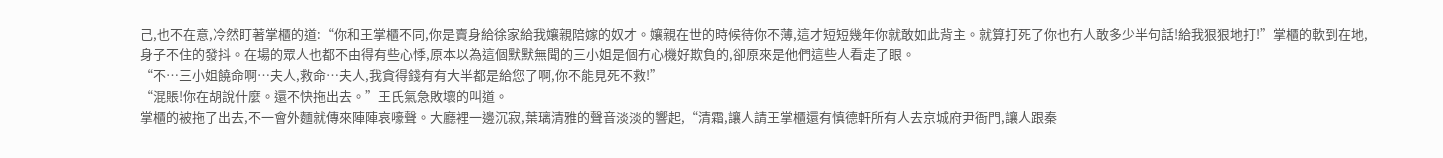己,也不在意,冷然盯著掌櫃的道:“你和王掌櫃不同,你是賣身給徐家給我孃親陪嫁的奴才。孃親在世的時候待你不薄,這才短短幾年你就敢如此背主。就算打死了你也冇人敢多少半句話!給我狠狠地打!”掌櫃的軟到在地,身子不住的發抖。在場的眾人也都不由得有些心悸,原本以為這個默默無聞的三小姐是個冇心機好欺負的,卻原來是他們這些人看走了眼。
“不…三小姐饒命啊…夫人,救命…夫人,我貪得錢有有大半都是給您了啊,你不能見死不救!”
“混賬!你在胡說什麼。還不快拖出去。”王氏氣急敗壞的叫道。
掌櫃的被拖了出去,不一會外麵就傳來陣陣哀嚎聲。大廳裡一邊沉寂,葉璃清雅的聲音淡淡的響起,“清霜,讓人請王掌櫃還有慎德軒所有人去京城府尹衙門,讓人跟秦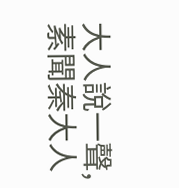大人說一聲,素聞秦大人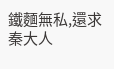鐵麵無私,還求秦大人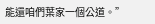能還咱們葉家一個公道。”